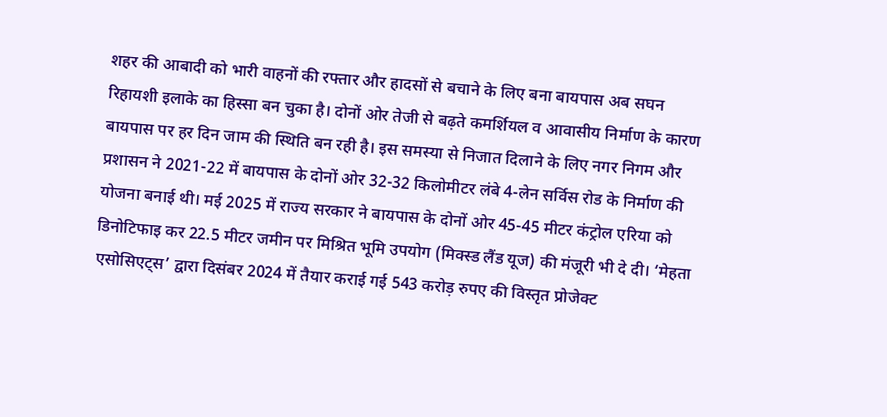शहर की आबादी को भारी वाहनों की रफ्तार और हादसों से बचाने के लिए बना बायपास अब सघन रिहायशी इलाके का हिस्सा बन चुका है। दोनों ओर तेजी से बढ़ते कमर्शियल व आवासीय निर्माण के कारण बायपास पर हर दिन जाम की स्थिति बन रही है। इस समस्या से निजात दिलाने के लिए नगर निगम और प्रशासन ने 2021-22 में बायपास के दोनों ओर 32-32 किलोमीटर लंबे 4-लेन सर्विस रोड के निर्माण की योजना बनाई थी। मई 2025 में राज्य सरकार ने बायपास के दोनों ओर 45-45 मीटर कंट्रोल एरिया को डिनोटिफाइ कर 22.5 मीटर जमीन पर मिश्रित भूमि उपयोग (मिक्स्ड लैंड यूज) की मंजूरी भी दे दी। ‘मेहता एसोसिएट्स’ द्वारा दिसंबर 2024 में तैयार कराई गई 543 करोड़ रुपए की विस्तृत प्रोजेक्ट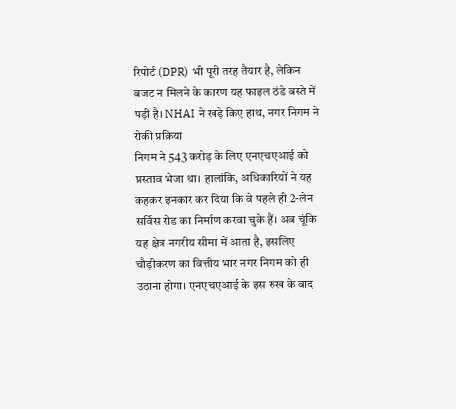रिपोर्ट (DPR) भी पूरी तरह तैयार है, लेकिन बजट न मिलने के कारण यह फाइल ठंडे बस्ते में पड़ी है। NHAI ने खड़े किए हाथ, नगर निगम ने रोकी प्रक्रिया
निगम ने 543 करोड़ के लिए एनएचएआई को प्रस्ताव भेजा था। हालांकि, अधिकारियों ने यह कहकर इनकार कर दिया कि वे पहले ही 2-लेन सर्विस रोड का निर्माण करवा चुके हैं। अब चूंकि यह क्षेत्र नगरीय सीमा में आता है, इसलिए चौड़ीकरण का वित्तीय भार नगर निगम को ही उठाना होगा। एनएचएआई के इस रुख के बाद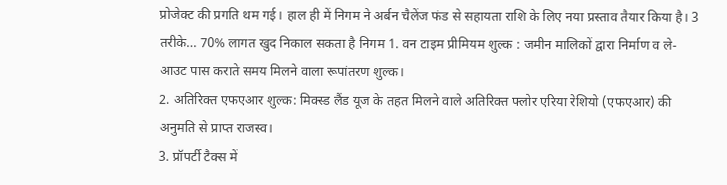प्रोजेक्ट की प्रगति थम गई। हाल ही में निगम ने अर्बन चैलेंज फंड से सहायता राशि के लिए नया प्रस्ताव तैयार किया है। 3 तरीके… 70% लागत खुद निकाल सकता है निगम 1. वन टाइम प्रीमियम शुल्क : जमीन मालिकों द्वारा निर्माण व ले-आउट पास कराते समय मिलने वाला रूपांतरण शुल्क।
2. अतिरिक्त एफएआर शुल्क: मिक्स्ड लैंड यूज के तहत मिलने वाले अतिरिक्त फ्लोर एरिया रेशियो (एफएआर) की अनुमति से प्राप्त राजस्व।
3. प्रॉपर्टी टैक्स में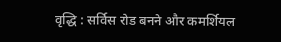वृद्धि : सर्विस रोड बनने और कमर्शियल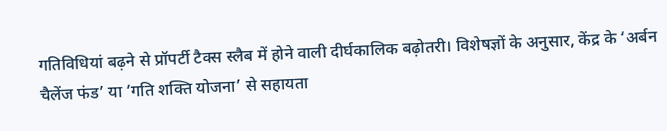गतिविधियां बढ़ने से प्रॉपर्टी टैक्स स्लैब में होने वाली दीर्घकालिक बढ़ोतरी। विशेषज्ञों के अनुसार, केंद्र के ‘अर्बन चैलेंज फंड’ या ‘गति शक्ति योजना’ से सहायता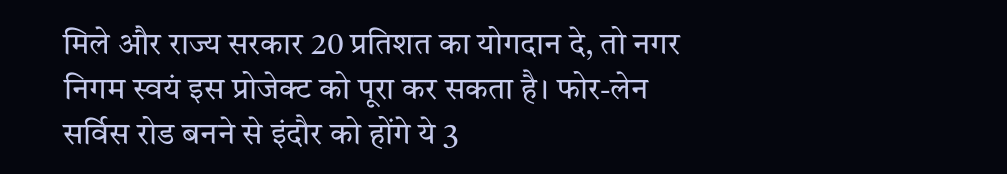मिले और राज्य सरकार 20 प्रतिशत का योगदान दे, तो नगर निगम स्वयं इस प्रोजेक्ट को पूरा कर सकता है। फोर-लेन सर्विस रोड बनने से इंदौर को होंगे ये 3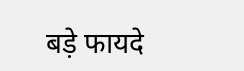बड़े फायदे